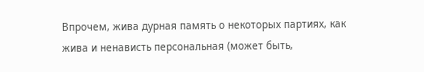Впрочем, жива дурная память о некоторых партиях, как жива и ненависть персональная (может быть,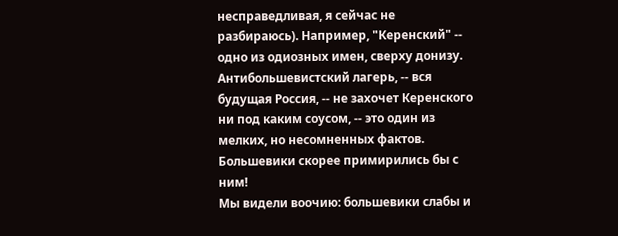несправедливая, я сейчас не разбираюсь). Например, "Керенский" -- одно из одиозных имен, сверху донизу. Антибольшевистский лагерь, -- вся будущая Россия, -- не захочет Керенского ни под каким соусом, -- это один из мелких, но несомненных фактов. Большевики скорее примирились бы с ним!
Мы видели воочию: большевики слабы и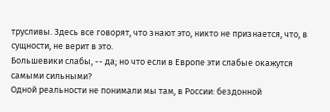трусливы. Здесь все говорят, что знают это, никто не признается, что, в сущности, не верит в это.
Большевики слабы, -- да; но что если в Европе эти слабые окажутся самыми сильными?
Одной реальности не понимали мы там, в России: бездонной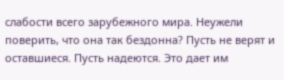слабости всего зарубежного мира. Неужели поверить, что она так бездонна? Пусть не верят и оставшиеся. Пусть надеются. Это дает им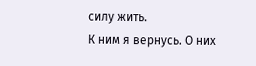силу жить.
К ним я вернусь. О них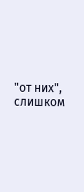"от них", слишком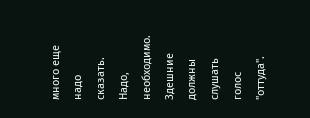много еще надо сказать. Надо, необходимо. Здешние должны слушать голос "оттуда".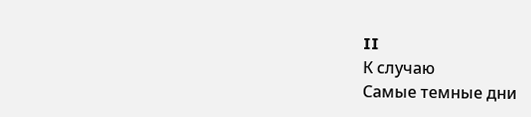II
К случаю
Самые темные дни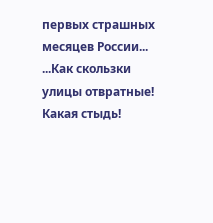первых страшных месяцев России...
...Как скользки улицы отвратные!
Какая стыдь!